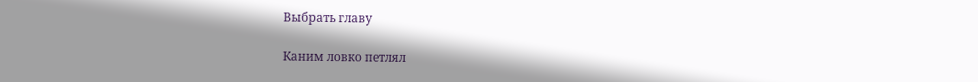Выбрать главу

Каним ловко петлял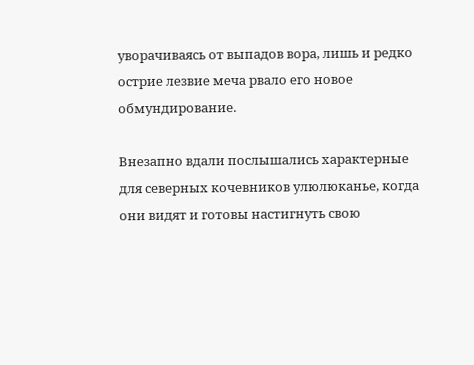уворачиваясь от выпадов вора, лишь и редко острие лезвие меча рвало его новое обмундирование.

Внезапно вдали послышались характерные для северных кочевников улюлюканье, когда они видят и готовы настигнуть свою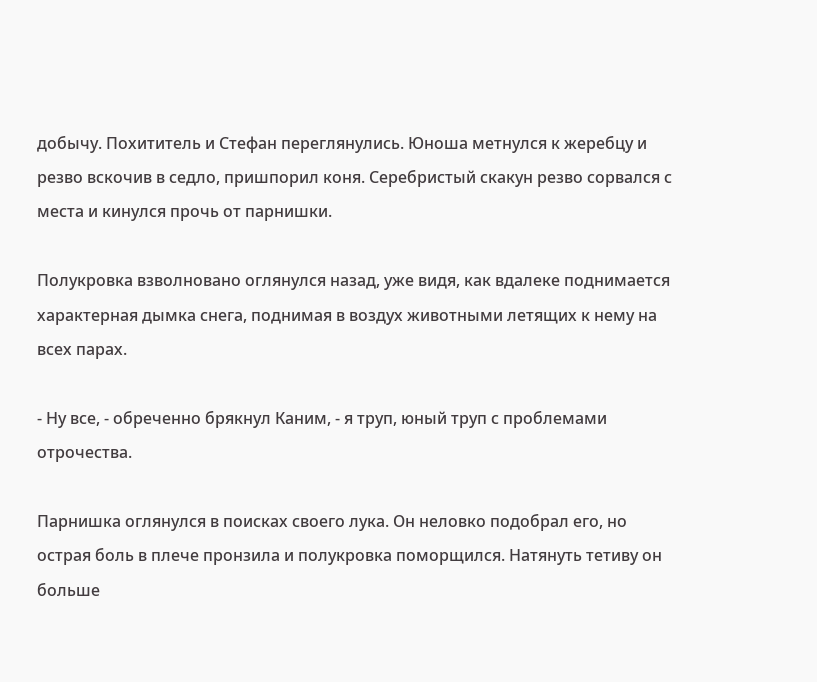добычу. Похититель и Стефан переглянулись. Юноша метнулся к жеребцу и резво вскочив в седло, пришпорил коня. Серебристый скакун резво сорвался с места и кинулся прочь от парнишки.

Полукровка взволновано оглянулся назад, уже видя, как вдалеке поднимается характерная дымка снега, поднимая в воздух животными летящих к нему на всех парах.

- Ну все, - обреченно брякнул Каним, - я труп, юный труп с проблемами отрочества.

Парнишка оглянулся в поисках своего лука. Он неловко подобрал его, но острая боль в плече пронзила и полукровка поморщился. Натянуть тетиву он больше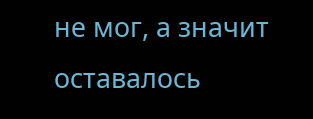не мог, а значит оставалось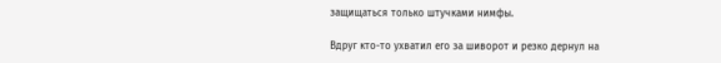защищаться только штучками нимфы.

Вдруг кто-то ухватил его за шиворот и резко дернул на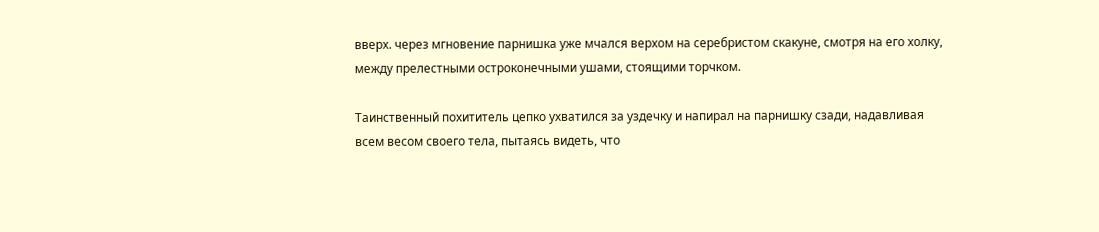вверх. через мгновение парнишка уже мчался верхом на серебристом скакуне, смотря на его холку, между прелестными остроконечными ушами, стоящими торчком.

Таинственный похититель цепко ухватился за уздечку и напирал на парнишку сзади, надавливая всем весом своего тела, пытаясь видеть, что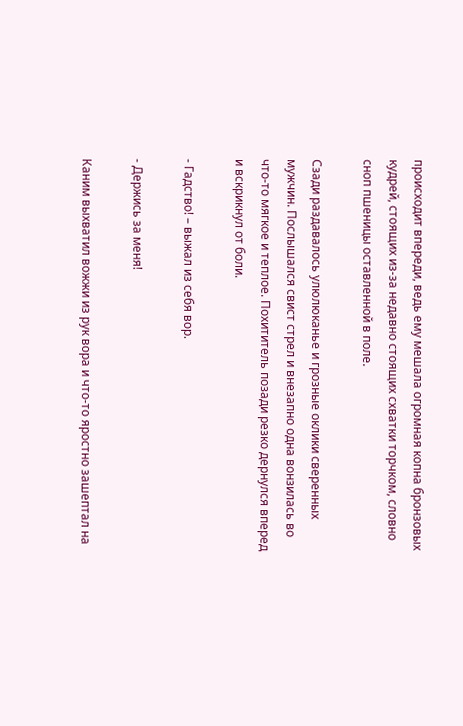происходит впереди, ведь ему мешала огромная копна бронзовых кудрей, стоящих из-за недавно стоящих схватки торчком, словно сноп пшеницы оставленной в поле.

Сзади раздавалось улюлюканье и грозные оклики сверенных мужчин. Послышался свист стрел и внезапно одна вонзилась во что-то мягкое и теплое. Похититель позади резко дернулся вперед и вскрикнул от боли.

- Гадство! – выжал из себя вор.

- Держись за меня!

Каним выхватил вожжи из рук вора и что-то яростно зашептал на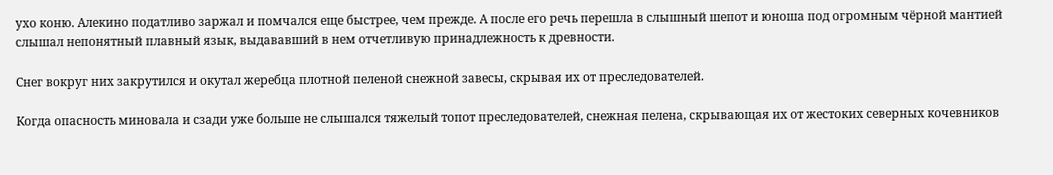ухо коню. Алекино податливо заржал и помчался еще быстрее, чем прежде. А после его речь перешла в слышный шепот и юноша под огромным чёрной мантией слышал непонятный плавный язык, выдававший в нем отчетливую принадлежность к древности.

Снег вокруг них закрутился и окутал жеребца плотной пеленой снежной завесы, скрывая их от преследователей.

Когда опасность миновала и сзади уже больше не слышался тяжелый топот преследователей, снежная пелена, скрывающая их от жестоких северных кочевников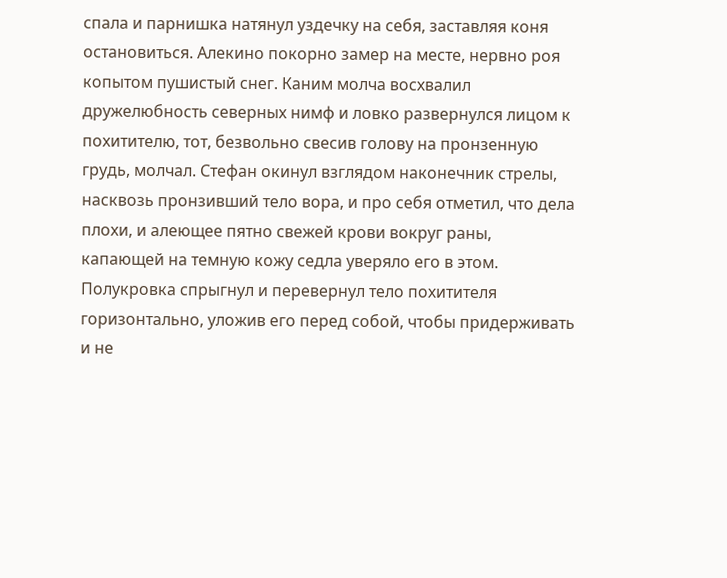спала и парнишка натянул уздечку на себя, заставляя коня остановиться. Алекино покорно замер на месте, нервно роя копытом пушистый снег. Каним молча восхвалил дружелюбность северных нимф и ловко развернулся лицом к похитителю, тот, безвольно свесив голову на пронзенную грудь, молчал. Стефан окинул взглядом наконечник стрелы, насквозь пронзивший тело вора, и про себя отметил, что дела плохи, и алеющее пятно свежей крови вокруг раны, капающей на темную кожу седла уверяло его в этом. Полукровка спрыгнул и перевернул тело похитителя горизонтально, уложив его перед собой, чтобы придерживать и не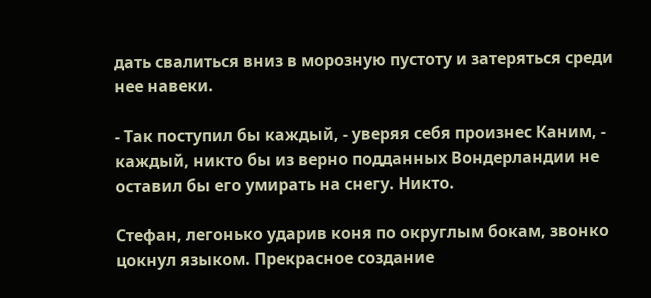дать свалиться вниз в морозную пустоту и затеряться среди нее навеки.

- Так поступил бы каждый, - уверяя себя произнес Каним, - каждый, никто бы из верно подданных Вондерландии не оставил бы его умирать на снегу. Никто.

Стефан, легонько ударив коня по округлым бокам, звонко цокнул языком. Прекрасное создание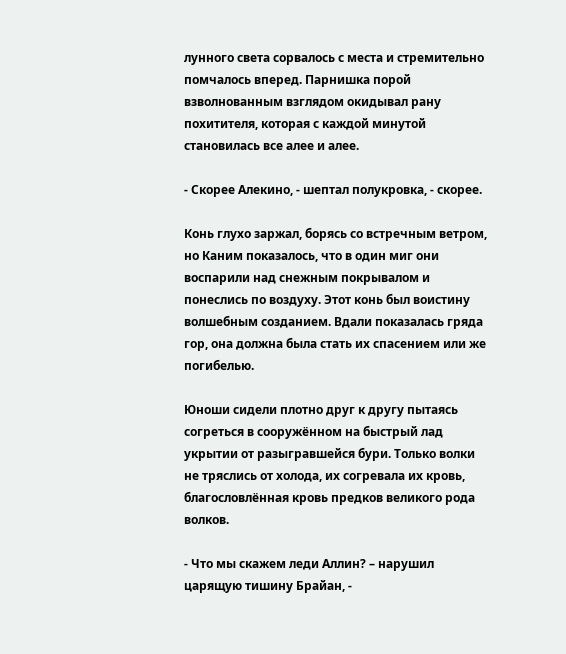лунного света сорвалось с места и стремительно помчалось вперед. Парнишка порой взволнованным взглядом окидывал рану похитителя, которая с каждой минутой становилась все алее и алее.

- Скорее Алекино, - шептал полукровка, - скорее.

Конь глухо заржал, борясь со встречным ветром, но Каним показалось, что в один миг они воспарили над снежным покрывалом и понеслись по воздуху. Этот конь был воистину волшебным созданием. Вдали показалась гряда гор, она должна была стать их спасением или же погибелью.

Юноши сидели плотно друг к другу пытаясь согреться в сооружённом на быстрый лад укрытии от разыгравшейся бури. Только волки не тряслись от холода, их согревала их кровь, благословлённая кровь предков великого рода волков.

- Что мы скажем леди Аллин? – нарушил царящую тишину Брайан, -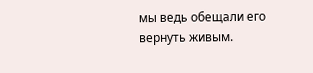мы ведь обещали его вернуть живым.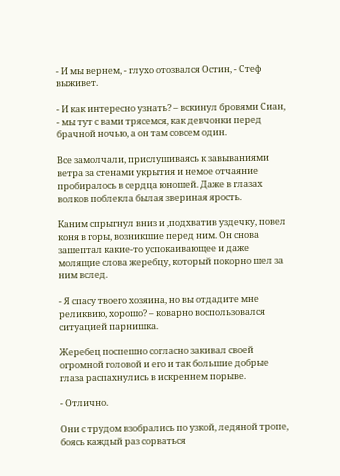- И мы вернем, - глухо отозвался Остин, - Стеф выживет.

- И как интересно узнать? – вскинул бровями Сиан, - мы тут с вами трясемся, как девчонки перед брачной ночью, а он там совсем один.

Все замолчали, прислушиваясь к завываниями ветра за стенами укрытия и немое отчаяние пробиралось в сердца юношей. Даже в глазах волков поблекла былая звериная ярость.

Каним спрыгнул вниз и ,подхватив уздечку, повел коня в горы, возникшие перед ним. Он снова зашептал какие-то успокаивающее и даже молящие слова жеребцу, который покорно шел за ним вслед.

- Я спасу твоего хозяина, но вы отдадите мне реликвию, хорошо? – коварно воспользовался ситуацией парнишка.

Жеребец поспешно согласно закивал своей огромной головой и его и так большие добрые глаза распахнулись в искреннем порыве.

- Отлично.

Они с трудом взобрались по узкой, ледяной тропе, боясь каждый раз сорваться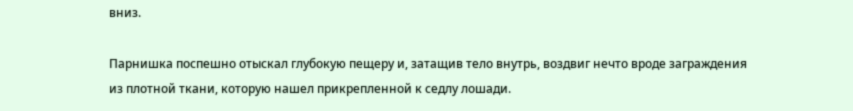вниз.

Парнишка поспешно отыскал глубокую пещеру и, затащив тело внутрь, воздвиг нечто вроде заграждения из плотной ткани, которую нашел прикрепленной к седлу лошади.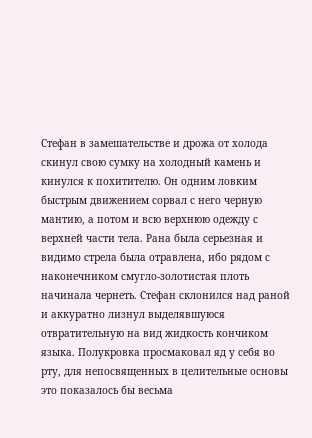Стефан в замешательстве и дрожа от холода скинул свою сумку на холодный камень и кинулся к похитителю. Он одним ловким быстрым движением сорвал с него черную мантию, а потом и всю верхнюю одежду с верхней части тела. Рана была серьезная и видимо стрела была отравлена, ибо рядом с наконечником смугло-золотистая плоть начинала чернеть. Стефан склонился над раной и аккуратно лизнул выделявшуюся отвратительную на вид жидкость кончиком языка. Полукровка просмаковал яд у себя во рту, для непосвященных в целительные основы это показалось бы весьма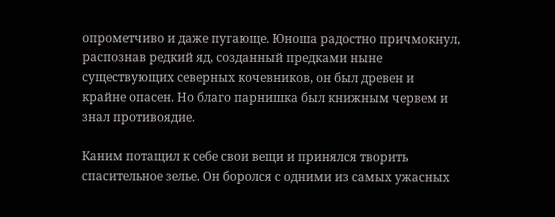опрометчиво и даже пугающе. Юноша радостно причмокнул, распознав редкий яд, созданный предками ныне существующих северных кочевников, он был древен и крайне опасен. Но благо парнишка был книжным червем и знал противоядие.

Каним потащил к себе свои вещи и принялся творить спасительное зелье. Он боролся с одними из самых ужасных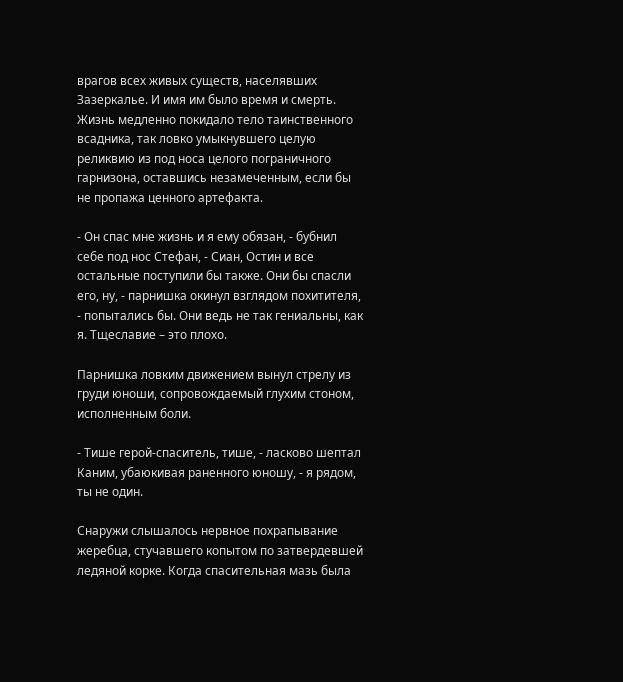врагов всех живых существ, населявших Зазеркалье. И имя им было время и смерть. Жизнь медленно покидало тело таинственного всадника, так ловко умыкнувшего целую реликвию из под носа целого пограничного гарнизона, оставшись незамеченным, если бы не пропажа ценного артефакта.

- Он спас мне жизнь и я ему обязан, - бубнил себе под нос Стефан, - Сиан, Остин и все остальные поступили бы также. Они бы спасли его, ну, - парнишка окинул взглядом похитителя, - попытались бы. Они ведь не так гениальны, как я. Тщеславие – это плохо.

Парнишка ловким движением вынул стрелу из груди юноши, сопровождаемый глухим стоном, исполненным боли.

- Тише герой-спаситель, тише, - ласково шептал Каним, убаюкивая раненного юношу, - я рядом, ты не один.

Снаружи слышалось нервное похрапывание жеребца, стучавшего копытом по затвердевшей ледяной корке. Когда спасительная мазь была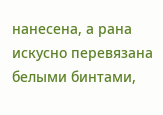нанесена, а рана искусно перевязана белыми бинтами,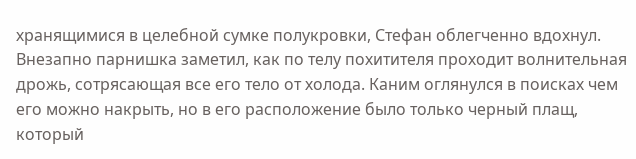хранящимися в целебной сумке полукровки, Стефан облегченно вдохнул. Внезапно парнишка заметил, как по телу похитителя проходит волнительная дрожь, сотрясающая все его тело от холода. Каним оглянулся в поисках чем его можно накрыть, но в его расположение было только черный плащ, который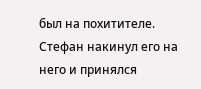был на похитителе. Стефан накинул его на него и принялся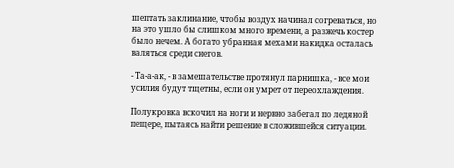шептать заклинание, чтобы воздух начинал согреваться, но на это ушло бы слишком много времени, а разжечь костер было нечем. А богато убранная мехами накидка осталась валяться среди снегов.

- Та-а-ак, - в замешательстве протянул парнишка, - все мои усилия будут тщетны, если он умрет от переохлаждения.

Полукровка вскочил на ноги и нервно забегал по ледяной пещере, пытаясь найти решение в сложившейся ситуации.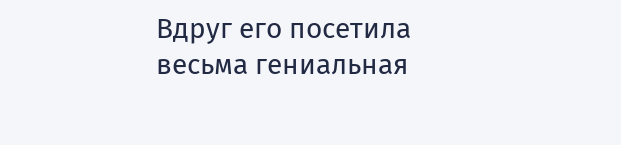Вдруг его посетила весьма гениальная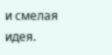и смелая идея.